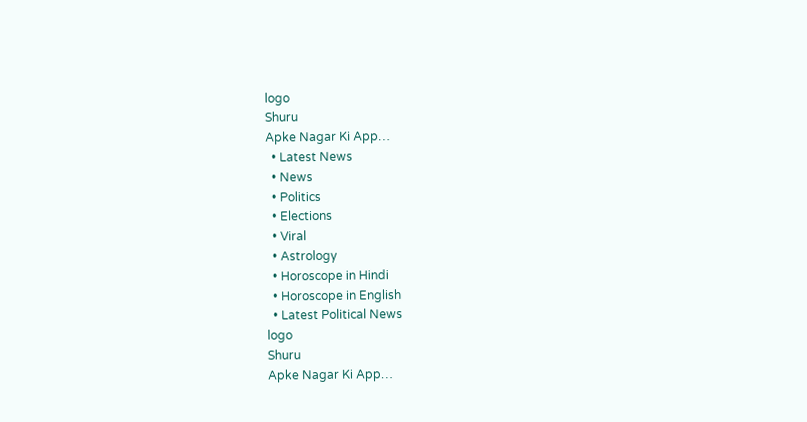logo
Shuru
Apke Nagar Ki App…
  • Latest News
  • News
  • Politics
  • Elections
  • Viral
  • Astrology
  • Horoscope in Hindi
  • Horoscope in English
  • Latest Political News
logo
Shuru
Apke Nagar Ki App…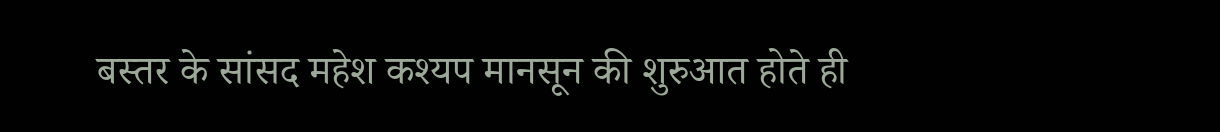बस्तर के सांसद महेश कश्यप मानसून की शुरुआत होते ही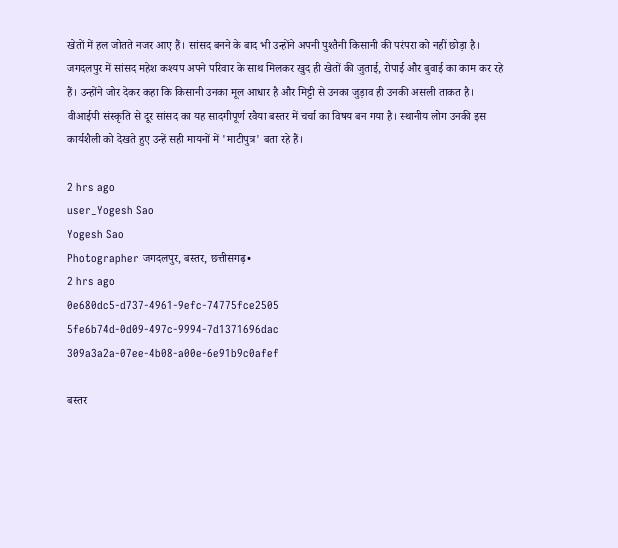खेतों में हल जोतते नजर आए हैं। सांसद बनने के बाद भी उन्होंने अपनी पुश्तैनी किसानी की परंपरा को नहीं छोड़ा है। जगदलपुर में सांसद महेश कश्यप अपने परिवार के साथ मिलकर खुद ही खेतों की जुताई, रोपाई और बुवाई का काम कर रहे हैं। उन्होंने जोर देकर कहा कि किसानी उनका मूल आधार है और मिट्टी से उनका जुड़ाव ही उनकी असली ताकत है। वीआईपी संस्कृति से दूर सांसद का यह सादगीपूर्ण रवैया बस्तर में चर्चा का विषय बन गया है। स्थानीय लोग उनकी इस कार्यशैली को देखते हुए उन्हें सही मायनों में 'माटीपुत्र' बता रहे हैं।

2 hrs ago
user_Yogesh Sao
Yogesh Sao
Photographer जगदलपुर, बस्तर, छत्तीसगढ़•
2 hrs ago
0e680dc5-d737-4961-9efc-74775fce2505
5fe6b74d-0d09-497c-9994-7d1371696dac
309a3a2a-07ee-4b08-a00e-6e91b9c0afef

बस्तर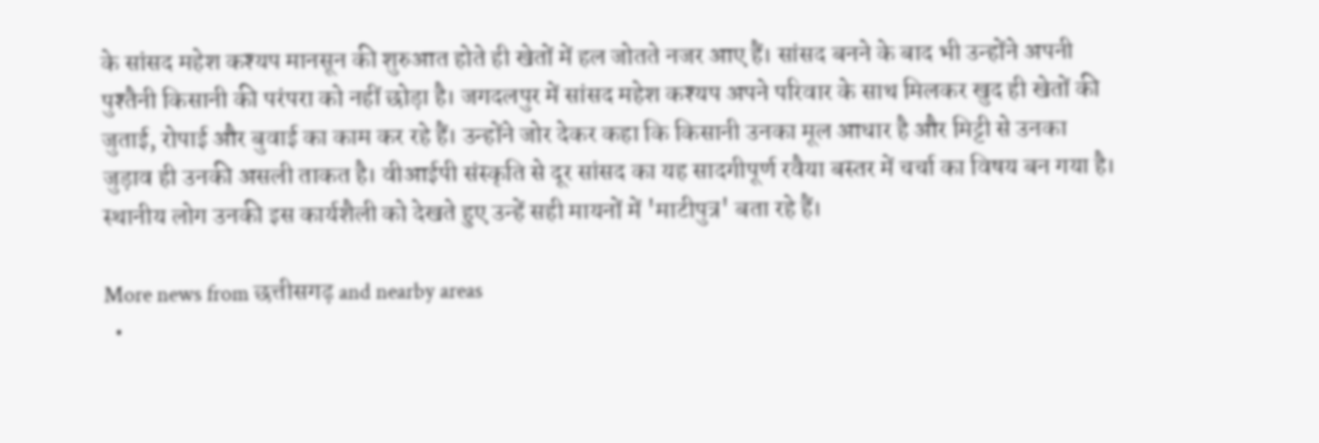के सांसद महेश कश्यप मानसून की शुरुआत होते ही खेतों में हल जोतते नजर आए हैं। सांसद बनने के बाद भी उन्होंने अपनी पुश्तैनी किसानी की परंपरा को नहीं छोड़ा है। जगदलपुर में सांसद महेश कश्यप अपने परिवार के साथ मिलकर खुद ही खेतों की जुताई, रोपाई और बुवाई का काम कर रहे हैं। उन्होंने जोर देकर कहा कि किसानी उनका मूल आधार है और मिट्टी से उनका जुड़ाव ही उनकी असली ताकत है। वीआईपी संस्कृति से दूर सांसद का यह सादगीपूर्ण रवैया बस्तर में चर्चा का विषय बन गया है। स्थानीय लोग उनकी इस कार्यशैली को देखते हुए उन्हें सही मायनों में 'माटीपुत्र' बता रहे हैं।

More news from छत्तीसगढ़ and nearby areas
  •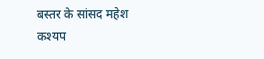बस्तर के सांसद महेश कश्यप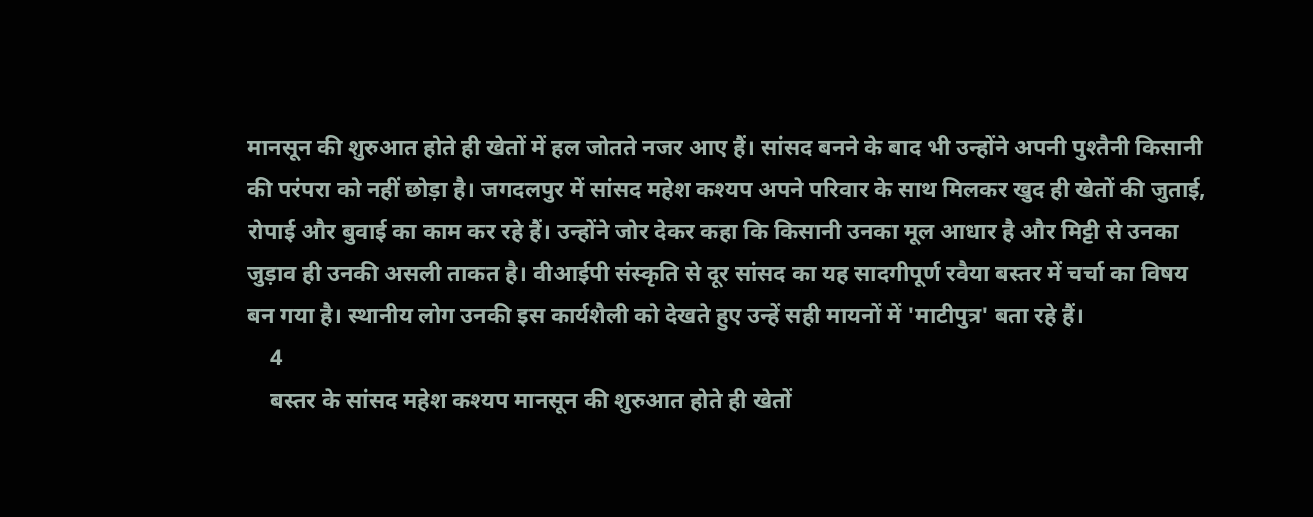मानसून की शुरुआत होते ही खेतों में हल जोतते नजर आए हैं। सांसद बनने के बाद भी उन्होंने अपनी पुश्तैनी किसानी की परंपरा को नहीं छोड़ा है। जगदलपुर में सांसद महेश कश्यप अपने परिवार के साथ मिलकर खुद ही खेतों की जुताई, रोपाई और बुवाई का काम कर रहे हैं। उन्होंने जोर देकर कहा कि किसानी उनका मूल आधार है और मिट्टी से उनका जुड़ाव ही उनकी असली ताकत है। वीआईपी संस्कृति से दूर सांसद का यह सादगीपूर्ण रवैया बस्तर में चर्चा का विषय बन गया है। स्थानीय लोग उनकी इस कार्यशैली को देखते हुए उन्हें सही मायनों में 'माटीपुत्र' बता रहे हैं।
    4
    बस्तर के सांसद महेश कश्यप मानसून की शुरुआत होते ही खेतों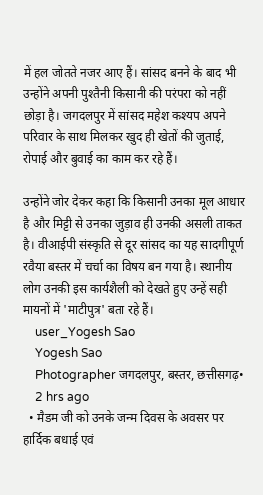में हल जोतते नजर आए हैं। सांसद बनने के बाद भी उन्होंने अपनी पुश्तैनी किसानी की परंपरा को नहीं छोड़ा है। जगदलपुर में सांसद महेश कश्यप अपने परिवार के साथ मिलकर खुद ही खेतों की जुताई, रोपाई और बुवाई का काम कर रहे हैं।

उन्होंने जोर देकर कहा कि किसानी उनका मूल आधार है और मिट्टी से उनका जुड़ाव ही उनकी असली ताकत है। वीआईपी संस्कृति से दूर सांसद का यह सादगीपूर्ण रवैया बस्तर में चर्चा का विषय बन गया है। स्थानीय लोग उनकी इस कार्यशैली को देखते हुए उन्हें सही मायनों में 'माटीपुत्र' बता रहे हैं।
    user_Yogesh Sao
    Yogesh Sao
    Photographer जगदलपुर, बस्तर, छत्तीसगढ़•
    2 hrs ago
  • मैडम जी को उनके जन्म दिवस के अवसर पर हार्दिक बधाई एवं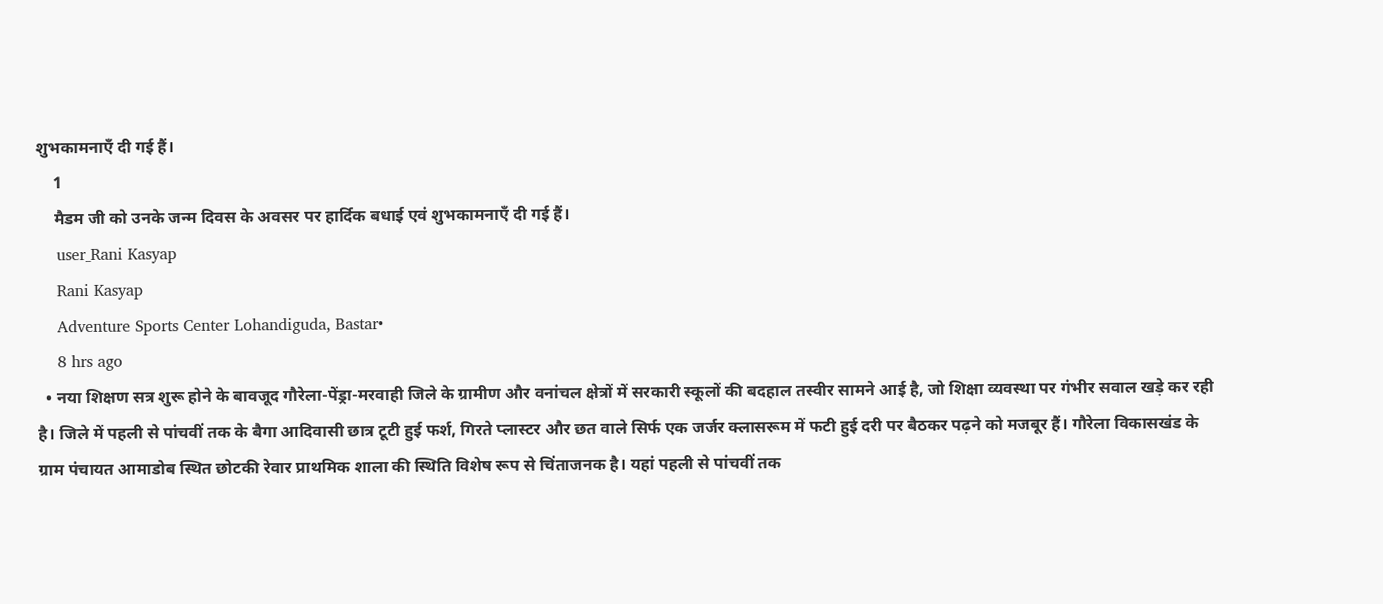शुभकामनाएँ दी गई हैं।
    1
    मैडम जी को उनके जन्म दिवस के अवसर पर हार्दिक बधाई एवं शुभकामनाएँ दी गई हैं।
    user_Rani Kasyap
    Rani Kasyap
    Adventure Sports Center Lohandiguda, Bastar•
    8 hrs ago
  • नया शिक्षण सत्र शुरू होने के बावजूद गौरेला-पेंड्रा-मरवाही जिले के ग्रामीण और वनांचल क्षेत्रों में सरकारी स्कूलों की बदहाल तस्वीर सामने आई है, जो शिक्षा व्यवस्था पर गंभीर सवाल खड़े कर रही है। जिले में पहली से पांचवीं तक के बैगा आदिवासी छात्र टूटी हुई फर्श, गिरते प्लास्टर और छत वाले सिर्फ एक जर्जर क्लासरूम में फटी हुई दरी पर बैठकर पढ़ने को मजबूर हैं। गौरेला विकासखंड के ग्राम पंचायत आमाडोब स्थित छोटकी रेवार प्राथमिक शाला की स्थिति विशेष रूप से चिंताजनक है। यहां पहली से पांचवीं तक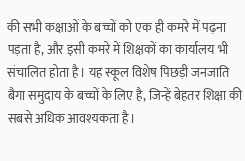की सभी कक्षाओं के बच्चों को एक ही कमरे में पढ़ना पड़ता है, और इसी कमरे में शिक्षकों का कार्यालय भी संचालित होता है। यह स्कूल विशेष पिछड़ी जनजाति बैगा समुदाय के बच्चों के लिए है, जिन्हें बेहतर शिक्षा की सबसे अधिक आवश्यकता है।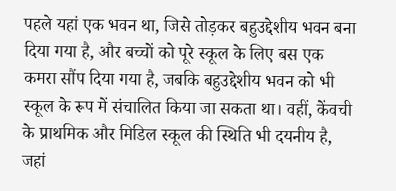पहले यहां एक भवन था, जिसे तोड़कर बहुउद्देशीय भवन बना दिया गया है, और बच्चों को पूरे स्कूल के लिए बस एक कमरा सौंप दिया गया है, जबकि बहुउद्देशीय भवन को भी स्कूल के रूप में संचालित किया जा सकता था। वहीं, केंवची के प्राथमिक और मिडिल स्कूल की स्थिति भी दयनीय है, जहां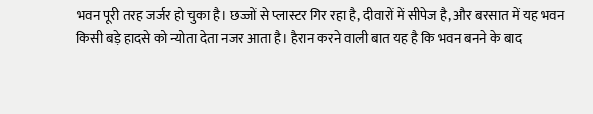भवन पूरी तरह जर्जर हो चुका है। छज्जों से प्लास्टर गिर रहा है, दीवारों में सीपेज है, और बरसात में यह भवन किसी बड़े हादसे को न्योता देता नजर आता है। हैरान करने वाली बात यह है कि भवन बनने के बाद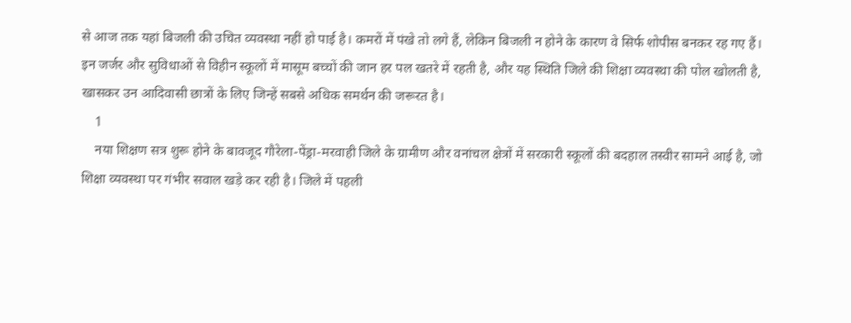से आज तक यहां बिजली की उचित व्यवस्था नहीं हो पाई है। कमरों में पंखे तो लगे हैं, लेकिन बिजली न होने के कारण वे सिर्फ शोपीस बनकर रह गए हैं। इन जर्जर और सुविधाओं से विहीन स्कूलों में मासूम बच्चों की जान हर पल खतरे में रहती है, और यह स्थिति जिले की शिक्षा व्यवस्था की पोल खोलती है, खासकर उन आदिवासी छात्रों के लिए जिन्हें सबसे अधिक समर्थन की जरूरत है।
    1
    नया शिक्षण सत्र शुरू होने के बावजूद गौरेला-पेंड्रा-मरवाही जिले के ग्रामीण और वनांचल क्षेत्रों में सरकारी स्कूलों की बदहाल तस्वीर सामने आई है, जो शिक्षा व्यवस्था पर गंभीर सवाल खड़े कर रही है। जिले में पहली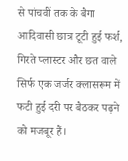से पांचवीं तक के बैगा आदिवासी छात्र टूटी हुई फर्श, गिरते प्लास्टर और छत वाले सिर्फ एक जर्जर क्लासरूम में फटी हुई दरी पर बैठकर पढ़ने को मजबूर हैं।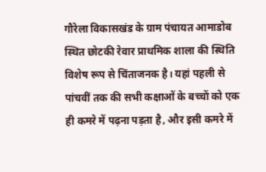गौरेला विकासखंड के ग्राम पंचायत आमाडोब स्थित छोटकी रेवार प्राथमिक शाला की स्थिति विशेष रूप से चिंताजनक है। यहां पहली से पांचवीं तक की सभी कक्षाओं के बच्चों को एक ही कमरे में पढ़ना पड़ता है, और इसी कमरे में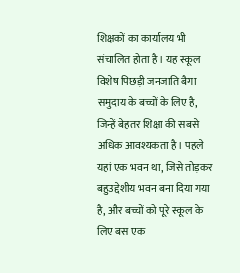शिक्षकों का कार्यालय भी संचालित होता है। यह स्कूल विशेष पिछड़ी जनजाति बैगा समुदाय के बच्चों के लिए है, जिन्हें बेहतर शिक्षा की सबसे अधिक आवश्यकता है। पहले यहां एक भवन था, जिसे तोड़कर बहुउद्देशीय भवन बना दिया गया है, और बच्चों को पूरे स्कूल के लिए बस एक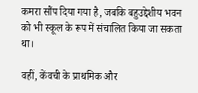कमरा सौंप दिया गया है, जबकि बहुउद्देशीय भवन को भी स्कूल के रूप में संचालित किया जा सकता था।

वहीं, केंवची के प्राथमिक और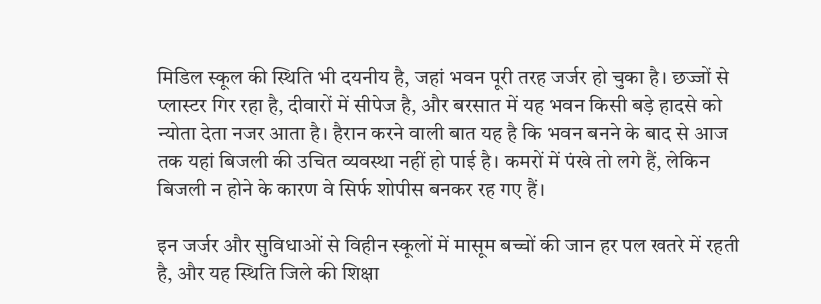मिडिल स्कूल की स्थिति भी दयनीय है, जहां भवन पूरी तरह जर्जर हो चुका है। छज्जों से प्लास्टर गिर रहा है, दीवारों में सीपेज है, और बरसात में यह भवन किसी बड़े हादसे को न्योता देता नजर आता है। हैरान करने वाली बात यह है कि भवन बनने के बाद से आज तक यहां बिजली की उचित व्यवस्था नहीं हो पाई है। कमरों में पंखे तो लगे हैं, लेकिन बिजली न होने के कारण वे सिर्फ शोपीस बनकर रह गए हैं।

इन जर्जर और सुविधाओं से विहीन स्कूलों में मासूम बच्चों की जान हर पल खतरे में रहती है, और यह स्थिति जिले की शिक्षा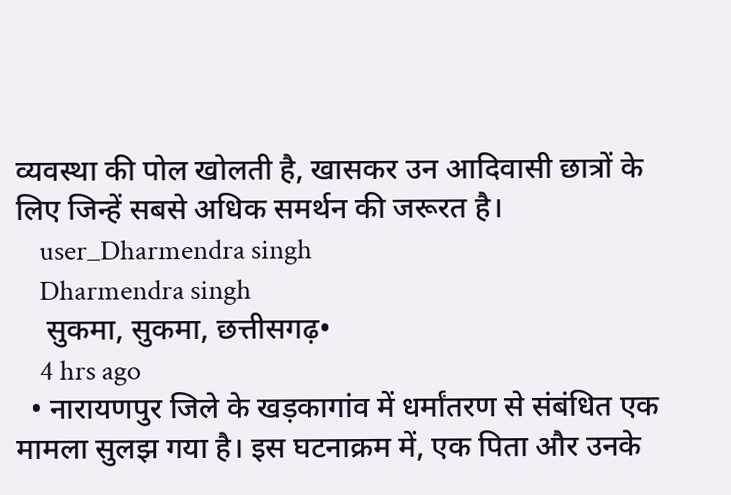व्यवस्था की पोल खोलती है, खासकर उन आदिवासी छात्रों के लिए जिन्हें सबसे अधिक समर्थन की जरूरत है।
    user_Dharmendra singh
    Dharmendra singh
    सुकमा, सुकमा, छत्तीसगढ़•
    4 hrs ago
  • नारायणपुर जिले के खड़कागांव में धर्मांतरण से संबंधित एक मामला सुलझ गया है। इस घटनाक्रम में, एक पिता और उनके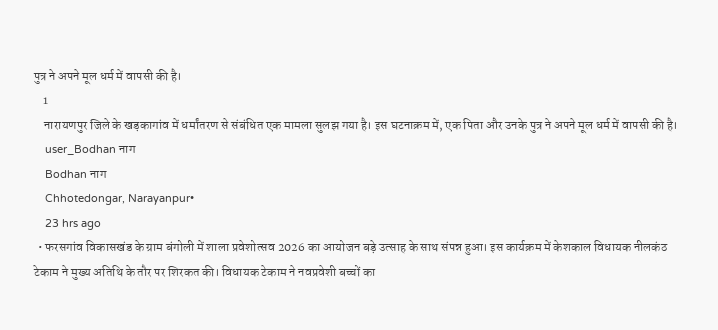पुत्र ने अपने मूल धर्म में वापसी की है।
    1
    नारायणपुर जिले के खड़कागांव में धर्मांतरण से संबंधित एक मामला सुलझ गया है। इस घटनाक्रम में, एक पिता और उनके पुत्र ने अपने मूल धर्म में वापसी की है।
    user_Bodhan नाग
    Bodhan नाग
    Chhotedongar, Narayanpur•
    23 hrs ago
  • फरसगांव विकासखंड के ग्राम बंगोली में शाला प्रवेशोत्सव 2026 का आयोजन बड़े उत्साह के साथ संपन्न हुआ। इस कार्यक्रम में केशकाल विधायक नीलकंठ टेकाम ने मुख्य अतिथि के तौर पर शिरकत की। विधायक टेकाम ने नवप्रवेशी बच्चों का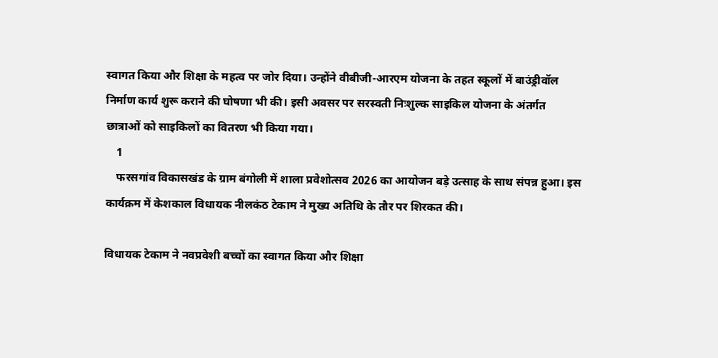स्वागत किया और शिक्षा के महत्व पर जोर दिया। उन्होंने वीबीजी-आरएम योजना के तहत स्कूलों में बाउंड्रीवॉल निर्माण कार्य शुरू कराने की घोषणा भी की। इसी अवसर पर सरस्वती निःशुल्क साइकिल योजना के अंतर्गत छात्राओं को साइकिलों का वितरण भी किया गया।
    1
    फरसगांव विकासखंड के ग्राम बंगोली में शाला प्रवेशोत्सव 2026 का आयोजन बड़े उत्साह के साथ संपन्न हुआ। इस कार्यक्रम में केशकाल विधायक नीलकंठ टेकाम ने मुख्य अतिथि के तौर पर शिरकत की।

विधायक टेकाम ने नवप्रवेशी बच्चों का स्वागत किया और शिक्षा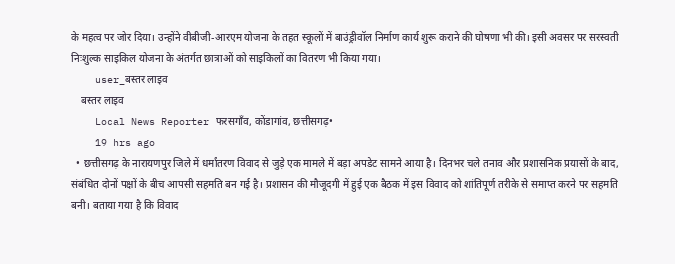के महत्व पर जोर दिया। उन्होंने वीबीजी-आरएम योजना के तहत स्कूलों में बाउंड्रीवॉल निर्माण कार्य शुरू कराने की घोषणा भी की। इसी अवसर पर सरस्वती निःशुल्क साइकिल योजना के अंतर्गत छात्राओं को साइकिलों का वितरण भी किया गया।
    user_बस्तर लाइव
    बस्तर लाइव
    Local News Reporter फरसगाँव, कोंडागांव, छत्तीसगढ़•
    19 hrs ago
  • छत्तीसगढ़ के नारायणपुर जिले में धर्मांतरण विवाद से जुड़े एक मामले में बड़ा अपडेट सामने आया है। दिनभर चले तनाव और प्रशासनिक प्रयासों के बाद, संबंधित दोनों पक्षों के बीच आपसी सहमति बन गई है। प्रशासन की मौजूदगी में हुई एक बैठक में इस विवाद को शांतिपूर्ण तरीके से समाप्त करने पर सहमति बनी। बताया गया है कि विवाद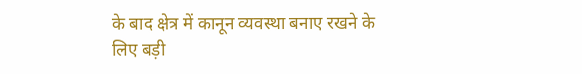के बाद क्षेत्र में कानून व्यवस्था बनाए रखने के लिए बड़ी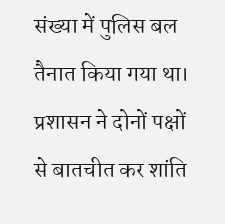संख्या में पुलिस बल तैनात किया गया था। प्रशासन ने दोनों पक्षों से बातचीत कर शांति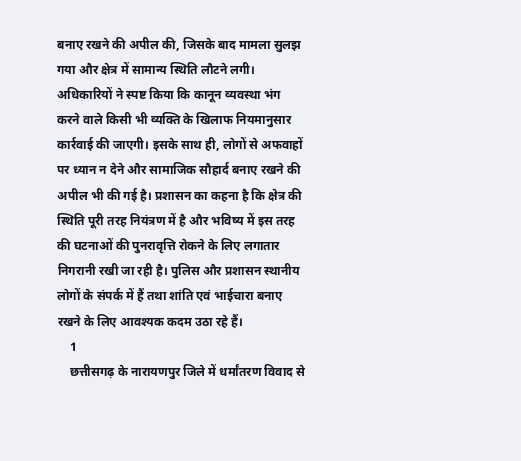बनाए रखने की अपील की, जिसके बाद मामला सुलझ गया और क्षेत्र में सामान्य स्थिति लौटने लगी। अधिकारियों ने स्पष्ट किया कि कानून व्यवस्था भंग करने वाले किसी भी व्यक्ति के खिलाफ नियमानुसार कार्रवाई की जाएगी। इसके साथ ही, लोगों से अफवाहों पर ध्यान न देने और सामाजिक सौहार्द बनाए रखने की अपील भी की गई है। प्रशासन का कहना है कि क्षेत्र की स्थिति पूरी तरह नियंत्रण में है और भविष्य में इस तरह की घटनाओं की पुनरावृत्ति रोकने के लिए लगातार निगरानी रखी जा रही है। पुलिस और प्रशासन स्थानीय लोगों के संपर्क में हैं तथा शांति एवं भाईचारा बनाए रखने के लिए आवश्यक कदम उठा रहे हैं।
    1
    छत्तीसगढ़ के नारायणपुर जिले में धर्मांतरण विवाद से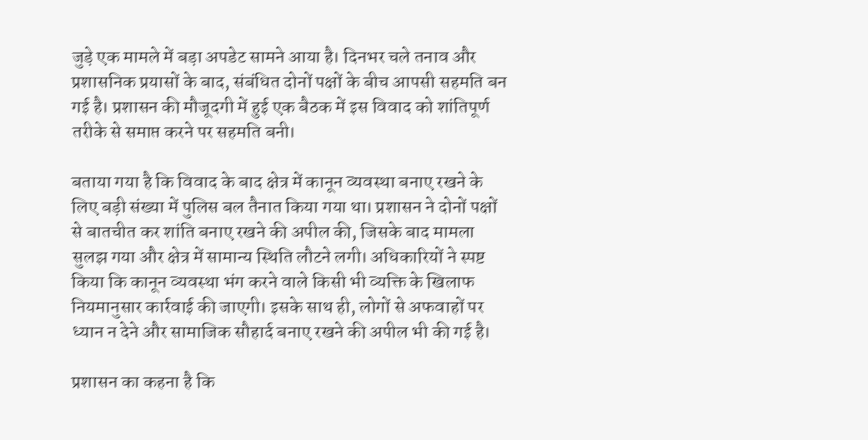जुड़े एक मामले में बड़ा अपडेट सामने आया है। दिनभर चले तनाव और प्रशासनिक प्रयासों के बाद, संबंधित दोनों पक्षों के बीच आपसी सहमति बन गई है। प्रशासन की मौजूदगी में हुई एक बैठक में इस विवाद को शांतिपूर्ण तरीके से समाप्त करने पर सहमति बनी।

बताया गया है कि विवाद के बाद क्षेत्र में कानून व्यवस्था बनाए रखने के लिए बड़ी संख्या में पुलिस बल तैनात किया गया था। प्रशासन ने दोनों पक्षों से बातचीत कर शांति बनाए रखने की अपील की, जिसके बाद मामला सुलझ गया और क्षेत्र में सामान्य स्थिति लौटने लगी। अधिकारियों ने स्पष्ट किया कि कानून व्यवस्था भंग करने वाले किसी भी व्यक्ति के खिलाफ नियमानुसार कार्रवाई की जाएगी। इसके साथ ही, लोगों से अफवाहों पर ध्यान न देने और सामाजिक सौहार्द बनाए रखने की अपील भी की गई है।

प्रशासन का कहना है कि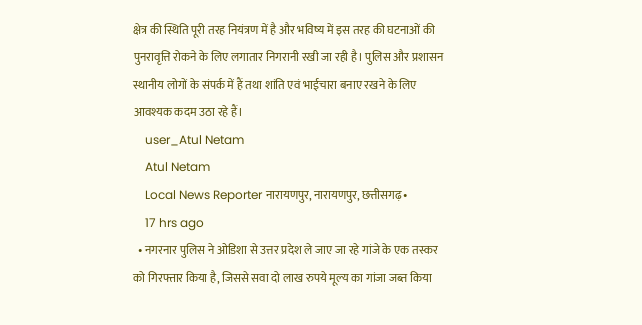क्षेत्र की स्थिति पूरी तरह नियंत्रण में है और भविष्य में इस तरह की घटनाओं की पुनरावृत्ति रोकने के लिए लगातार निगरानी रखी जा रही है। पुलिस और प्रशासन स्थानीय लोगों के संपर्क में हैं तथा शांति एवं भाईचारा बनाए रखने के लिए आवश्यक कदम उठा रहे हैं।
    user_Atul Netam
    Atul Netam
    Local News Reporter नारायणपुर, नारायणपुर, छत्तीसगढ़•
    17 hrs ago
  • नगरनार पुलिस ने ओडिशा से उत्तर प्रदेश ले जाए जा रहे गांजे के एक तस्कर को गिरफ्तार किया है, जिससे सवा दो लाख रुपये मूल्य का गांजा जब्त किया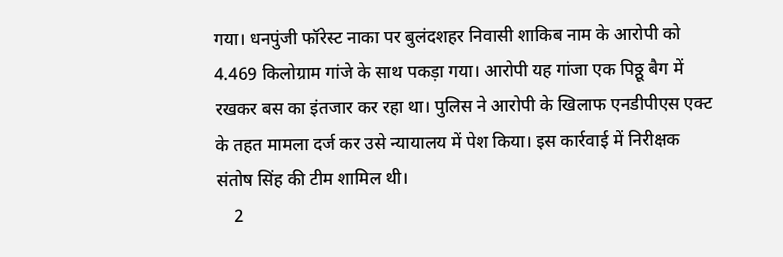गया। धनपुंजी फॉरेस्ट नाका पर बुलंदशहर निवासी शाकिब नाम के आरोपी को 4.469 किलोग्राम गांजे के साथ पकड़ा गया। आरोपी यह गांजा एक पिठ्ठू बैग में रखकर बस का इंतजार कर रहा था। पुलिस ने आरोपी के खिलाफ एनडीपीएस एक्ट के तहत मामला दर्ज कर उसे न्यायालय में पेश किया। इस कार्रवाई में निरीक्षक संतोष सिंह की टीम शामिल थी।
    2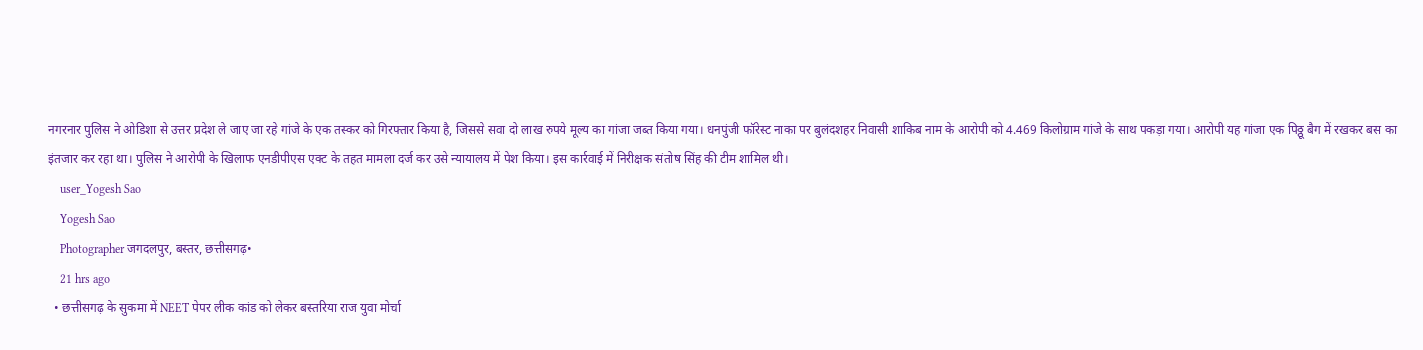नगरनार पुलिस ने ओडिशा से उत्तर प्रदेश ले जाए जा रहे गांजे के एक तस्कर को गिरफ्तार किया है, जिससे सवा दो लाख रुपये मूल्य का गांजा जब्त किया गया। धनपुंजी फॉरेस्ट नाका पर बुलंदशहर निवासी शाकिब नाम के आरोपी को 4.469 किलोग्राम गांजे के साथ पकड़ा गया। आरोपी यह गांजा एक पिठ्ठू बैग में रखकर बस का इंतजार कर रहा था। पुलिस ने आरोपी के खिलाफ एनडीपीएस एक्ट के तहत मामला दर्ज कर उसे न्यायालय में पेश किया। इस कार्रवाई में निरीक्षक संतोष सिंह की टीम शामिल थी।
    user_Yogesh Sao
    Yogesh Sao
    Photographer जगदलपुर, बस्तर, छत्तीसगढ़•
    21 hrs ago
  • छत्तीसगढ़ के सुकमा में NEET पेपर लीक कांड को लेकर बस्तरिया राज युवा मोर्चा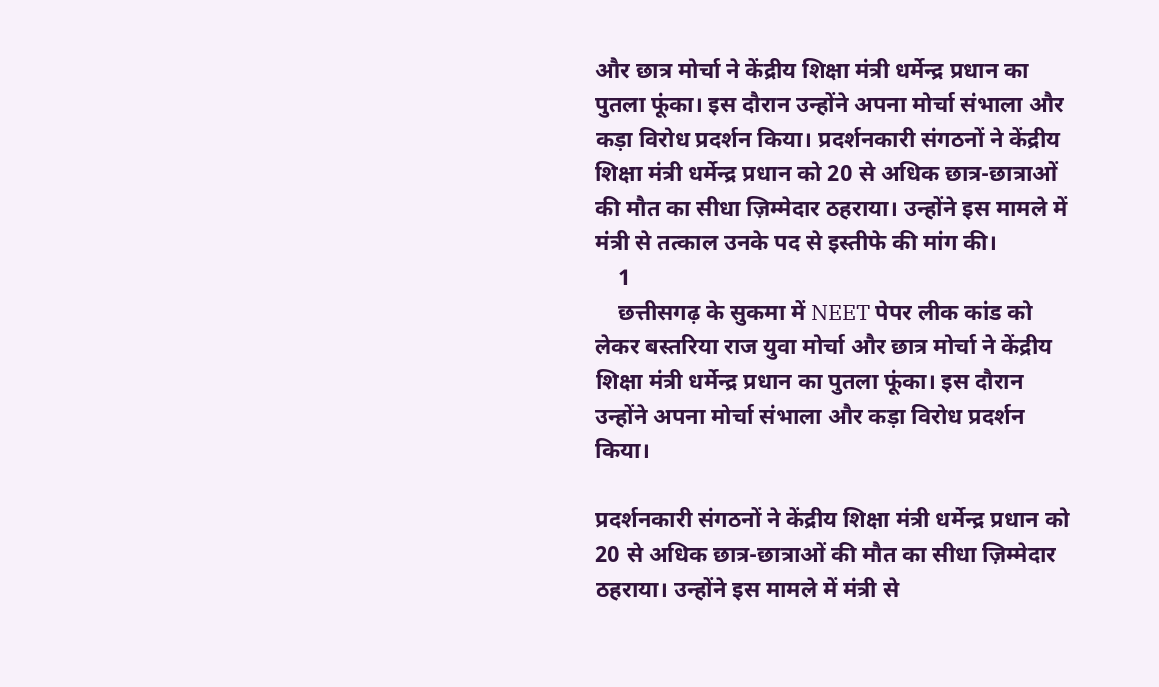और छात्र मोर्चा ने केंद्रीय शिक्षा मंत्री धर्मेन्द्र प्रधान का पुतला फूंका। इस दौरान उन्होंने अपना मोर्चा संभाला और कड़ा विरोध प्रदर्शन किया। प्रदर्शनकारी संगठनों ने केंद्रीय शिक्षा मंत्री धर्मेन्द्र प्रधान को 20 से अधिक छात्र-छात्राओं की मौत का सीधा ज़िम्मेदार ठहराया। उन्होंने इस मामले में मंत्री से तत्काल उनके पद से इस्तीफे की मांग की।
    1
    छत्तीसगढ़ के सुकमा में NEET पेपर लीक कांड को लेकर बस्तरिया राज युवा मोर्चा और छात्र मोर्चा ने केंद्रीय शिक्षा मंत्री धर्मेन्द्र प्रधान का पुतला फूंका। इस दौरान उन्होंने अपना मोर्चा संभाला और कड़ा विरोध प्रदर्शन किया।

प्रदर्शनकारी संगठनों ने केंद्रीय शिक्षा मंत्री धर्मेन्द्र प्रधान को 20 से अधिक छात्र-छात्राओं की मौत का सीधा ज़िम्मेदार ठहराया। उन्होंने इस मामले में मंत्री से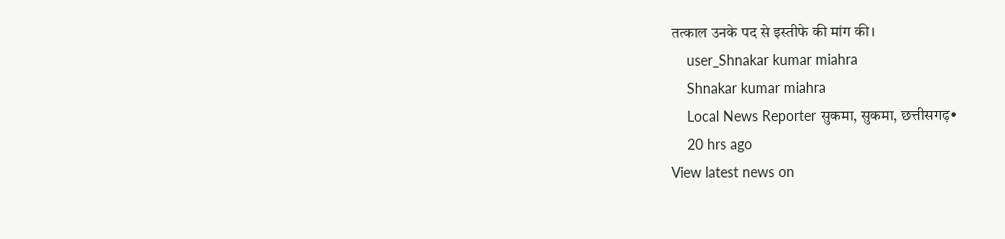तत्काल उनके पद से इस्तीफे की मांग की।
    user_Shnakar kumar miahra
    Shnakar kumar miahra
    Local News Reporter सुकमा, सुकमा, छत्तीसगढ़•
    20 hrs ago
View latest news on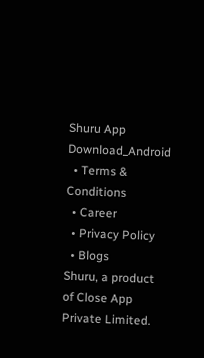Shuru App
Download_Android
  • Terms & Conditions
  • Career
  • Privacy Policy
  • Blogs
Shuru, a product of Close App Private Limited.